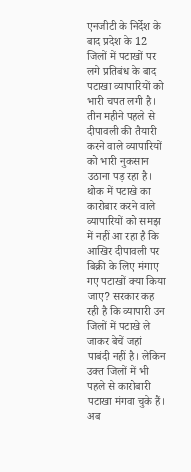एनजीटी के निर्देश के बाद प्रदेश के 12 जिलों में पटाखों पर लगे प्रतिबंध के बाद पटाखा व्यापारियों को भारी चपत लगी है। तीन महीने पहले से दीपावली की तैयारी करने वाले व्यापारियों को भारी नुकसान उठाना पड़ रहा है। थोक में पटाखे का कारोबार करने वाले व्यापारियों को समझ में नहीं आ रहा है कि आखिर दीपावली पर बिक्री के लिए मंगाए गए पटाखों क्या किया जाए? सरकार कह रही है कि व्यापारी उन जिलों में पटाखे ले जाकर बेचें जहां पाबंदी नहीं है। लेकिन उक्त जिलों में भी पहले से कारोबारी पटाखा मंगवा चुके हैं। अब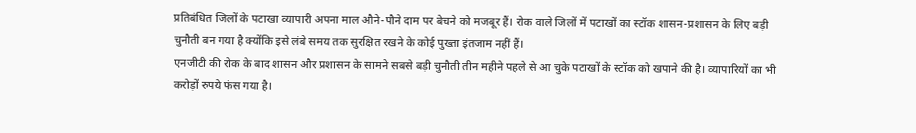प्रतिबंधित जिलों के पटाखा व्यापारी अपना माल औने-पौने दाम पर बेचने को मजबूर हैं। रोक वाले जिलों में पटाखों का स्टॉक शासन-प्रशासन के लिए बड़ी चुनौती बन गया है क्योंकि इसे लंबे समय तक सुरक्षित रखने के कोई पुख्ता इंतजाम नहीं हैं।
एनजीटी की रोक के बाद शासन और प्रशासन के सामने सबसे बड़ी चुनौती तीन महीने पहले से आ चुके पटाखों के स्टॉक को खपाने की है। व्यापारियों का भी करोड़ों रुपये फंस गया है।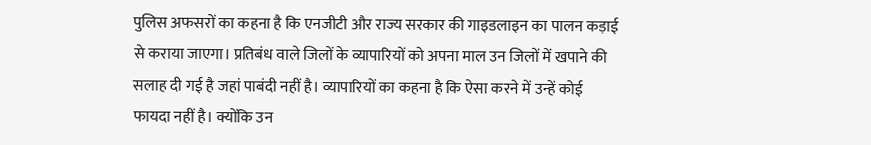पुलिस अफसरों का कहना है कि एनजीटी और राज्य सरकार की गाइडलाइन का पालन कड़ाई से कराया जाएगा। प्रतिबंध वाले जिलों के व्यापारियों को अपना माल उन जिलों में खपाने की सलाह दी गई है जहां पाबंदी नहीं है। व्यापारियों का कहना है कि ऐसा करने में उन्हें कोई फायदा नहीं है। क्योंकि उन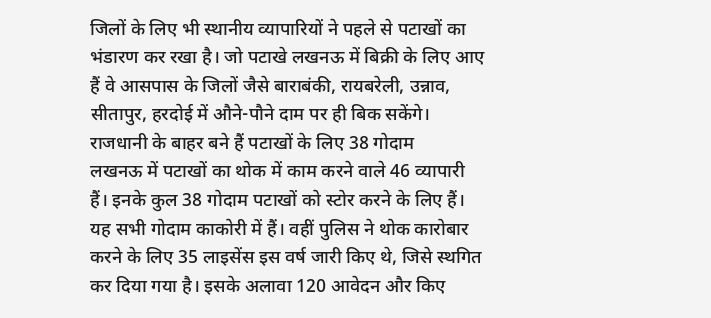जिलों के लिए भी स्थानीय व्यापारियों ने पहले से पटाखों का भंडारण कर रखा है। जो पटाखे लखनऊ में बिक्री के लिए आए हैं वे आसपास के जिलों जैसे बाराबंकी, रायबरेली, उन्नाव, सीतापुर, हरदोई में औने-पौने दाम पर ही बिक सकेंगे।
राजधानी के बाहर बने हैं पटाखों के लिए 38 गोदाम
लखनऊ में पटाखों का थोक में काम करने वाले 46 व्यापारी हैं। इनके कुल 38 गोदाम पटाखों को स्टोर करने के लिए हैं। यह सभी गोदाम काकोरी में हैं। वहीं पुलिस ने थोक कारोबार करने के लिए 35 लाइसेंस इस वर्ष जारी किए थे, जिसे स्थगित कर दिया गया है। इसके अलावा 120 आवेदन और किए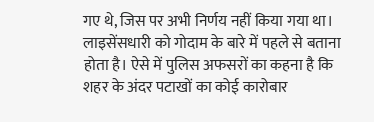गए थे, जिस पर अभी निर्णय नहीं किया गया था। लाइसेंसधारी को गोदाम के बारे में पहले से बताना होता है। ऐसे में पुलिस अफसरों का कहना है कि शहर के अंदर पटाखों का कोई कारोबार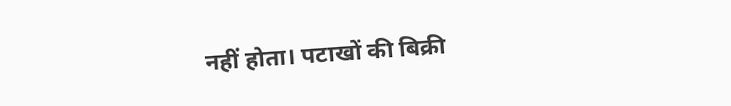नहीं होता। पटाखों की बिक्री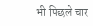भी पिछले चार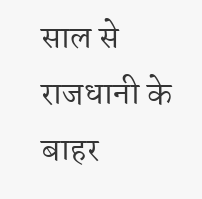साल से राजधानी के बाहर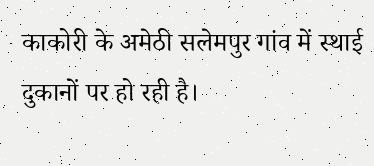काकोरी के अमेठी सलेमपुर गांव में स्थाई दुकानों पर हो रही है।